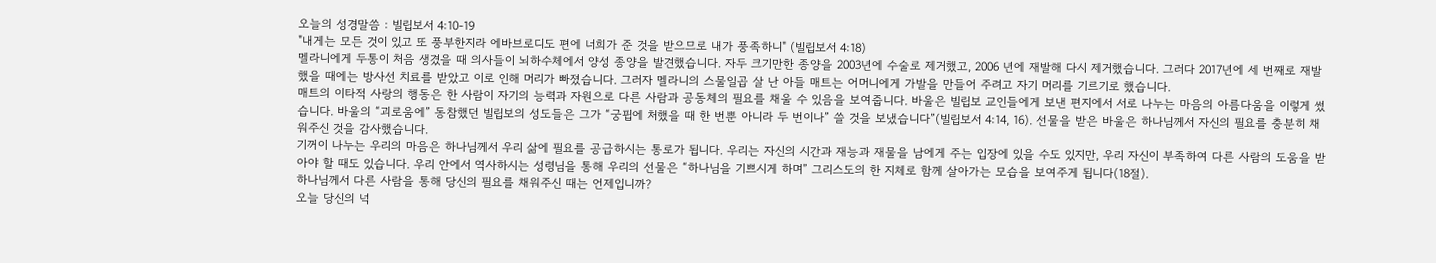오늘의 성경말씀 : 빌립보서 4:10-19
"내게는 모든 것이 있고 또 풍부한지라 에바브로디도 편에 너희가 준 것을 받으므로 내가 풍족하니" (빌립보서 4:18)
멜라니에게 두통이 처음 생겼을 때 의사들이 뇌하수체에서 양성 종양을 발견했습니다. 자두 크기만한 종양을 2003년에 수술로 제거했고, 2006 년에 재발해 다시 제거했습니다. 그러다 2017년에 세 번째로 재발했을 때에는 방사선 치료를 받았고 이로 인해 머리가 빠졌습니다. 그러자 멜라니의 스물일곱 살 난 아들 매트는 어머니에게 가발을 만들어 주려고 자기 머리를 기르기로 했습니다.
매트의 이타적 사랑의 행동은 한 사람이 자기의 능력과 자원으로 다른 사람과 공동체의 필요를 채울 수 있음을 보여줍니다. 바울은 빌립보 교인들에게 보낸 편지에서 서로 나누는 마음의 아름다움을 이렇게 썼습니다. 바울의 “괴로움에” 동참했던 빌립보의 성도들은 그가 “궁핍에 처했을 때 한 번뿐 아니라 두 번이나” 쓸 것을 보냈습니다”(빌립보서 4:14, 16). 선물을 받은 바울은 하나님께서 자신의 필요를 충분히 채워주신 것을 감사했습니다.
기꺼이 나누는 우리의 마음은 하나님께서 우리 삶에 필요를 공급하시는 통로가 됩니다. 우리는 자신의 시간과 재능과 재물을 남에게 주는 입장에 있을 수도 있지만, 우리 자신이 부족하여 다른 사람의 도움을 받아야 할 때도 있습니다. 우리 안에서 역사하시는 성령님을 통해 우리의 선물은 “하나님을 기쁘시게 하며” 그리스도의 한 지체로 함께 살아가는 모습을 보여주게 됩니다(18절).
하나님께서 다른 사람을 통해 당신의 필요를 채워주신 때는 언제입니까?
오늘 당신의 넉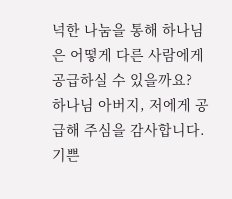넉한 나눔을 통해 하나님은 어떻게 다른 사람에게 공급하실 수 있을까요?
하나님 아버지, 저에게 공급해 주심을 감사합니다.
기쁜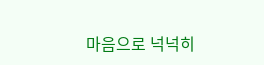마음으로 넉넉히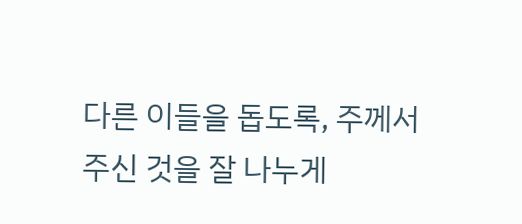다른 이들을 돕도록, 주께서 주신 것을 잘 나누게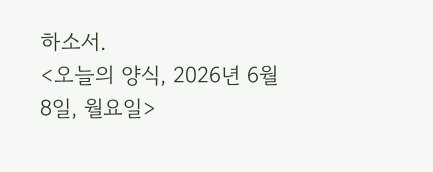하소서.
<오늘의 양식, 2026년 6월 8일, 월요일>